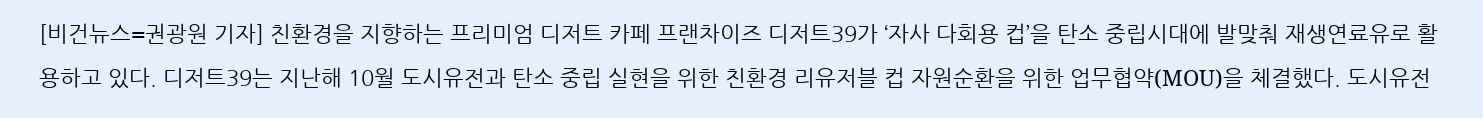[비건뉴스=권광원 기자] 친환경을 지향하는 프리미엄 디저트 카페 프랜차이즈 디저트39가 ‘자사 다회용 컵’을 탄소 중립시대에 발맞춰 재생연료유로 활용하고 있다. 디저트39는 지난해 10월 도시유전과 탄소 중립 실현을 위한 친환경 리유저블 컵 자원순환을 위한 업무협약(MOU)을 체결했다. 도시유전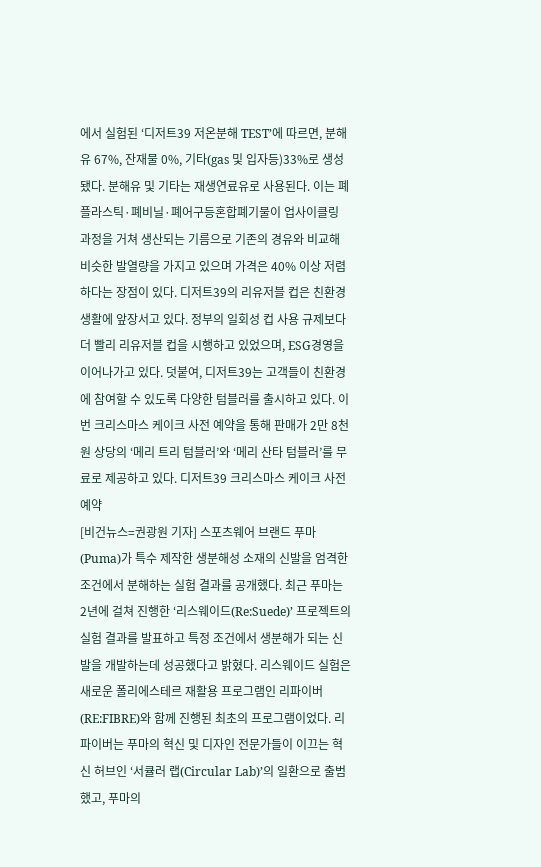에서 실험된 ‘디저트39 저온분해 TEST’에 따르면, 분해유 67%, 잔재물 0%, 기타(gas 및 입자등)33%로 생성됐다. 분해유 및 기타는 재생연료유로 사용된다. 이는 폐플라스틱·폐비닐·폐어구등혼합폐기물이 업사이클링 과정을 거쳐 생산되는 기름으로 기존의 경유와 비교해 비슷한 발열량을 가지고 있으며 가격은 40% 이상 저렴하다는 장점이 있다. 디저트39의 리유저블 컵은 친환경 생활에 앞장서고 있다. 정부의 일회성 컵 사용 규제보다 더 빨리 리유저블 컵을 시행하고 있었으며, ESG경영을 이어나가고 있다. 덧붙여, 디저트39는 고객들이 친환경에 참여할 수 있도록 다양한 텀블러를 출시하고 있다. 이번 크리스마스 케이크 사전 예약을 통해 판매가 2만 8천원 상당의 ‘메리 트리 텀블러’와 ‘메리 산타 텀블러’를 무료로 제공하고 있다. 디저트39 크리스마스 케이크 사전 예약
[비건뉴스=권광원 기자] 스포츠웨어 브랜드 푸마(Puma)가 특수 제작한 생분해성 소재의 신발을 엄격한 조건에서 분해하는 실험 결과를 공개했다. 최근 푸마는 2년에 걸쳐 진행한 ‘리스웨이드(Re:Suede)’ 프로젝트의 실험 결과를 발표하고 특정 조건에서 생분해가 되는 신발을 개발하는데 성공했다고 밝혔다. 리스웨이드 실험은 새로운 폴리에스테르 재활용 프로그램인 리파이버(RE:FIBRE)와 함께 진행된 최초의 프로그램이었다. 리파이버는 푸마의 혁신 및 디자인 전문가들이 이끄는 혁신 허브인 ‘서큘러 랩(Circular Lab)’의 일환으로 출범했고, 푸마의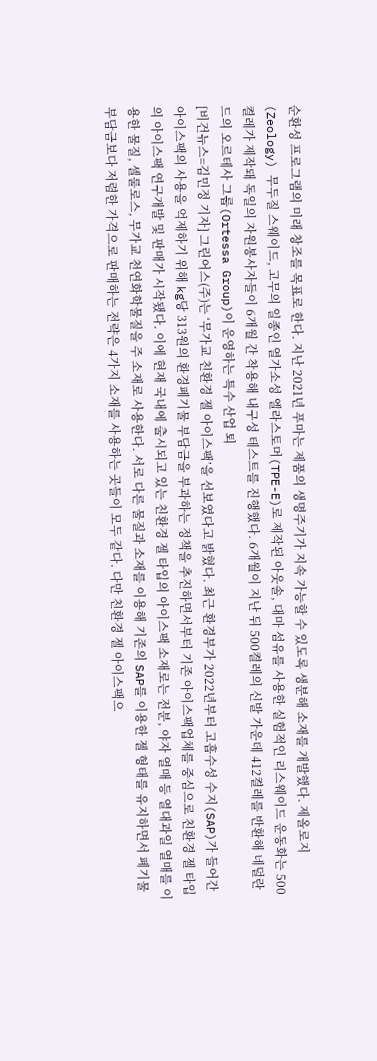순환성 프로그램의 미래 창조를 목표로 한다. 지난 2021년 푸마는 제품의 생명주기가 지속 가능할 수 있도록 생분해 소재를 개발했다. 제올로지(Zeology) 무두질 스웨이드, 고무의 일종인 열가소성 엘라스토머(TPE-E)로 제작된 아웃솔, 대마 섬유를 사용한 실험적인 리스웨이드 운동화는 500켤레가 제작돼 독일의 자원봉사자들이 6개월 간 착용해 내구성 테스트를 진행했다. 6개월이 지난 뒤 500켤레의 신발 가운데 412켤레를 반환해 네덜란드의 오르테사 그룹(Ortessa Group)이 운영하는 특수 산업 퇴
[비건뉴스=김민정 기자] 그린어스(주)는 ‘무가교 친환경 젤 아이스팩’을 선보였다고 밝혔다. 최근 환경부가 2022년부터 고흡수성 수지(SAP)가 들어간 아이스팩의 사용을 억제하기 위해 kg당 313원의 환경폐기물 부담금을 부과하는 정책을 추진하면서부터 기존 아이스팩업체를 중심으로 친환경 젤 타입의 아이스팩 연구개발 및 판매가 시작됐다. 이에 현재 국내에 출시되고 있는 친환경 젤 타입의 아이스팩 소재로는 전분, 야자 열매 등 열대과일 열매를 이용한 물질, 셀룰로스, 무가교 천연화학물질을 주 소재로 사용한다. 서로 다른 물질과 소재를 이용해 기존의 SAP를 이용한 젤 형태를 유지하면서 폐기물 부담금보다 저렴한 가격으로 판매하는 전략은 4가지 소재를 사용하는 곳들이 모두 같다. 다만 친환경 젤 아이스팩으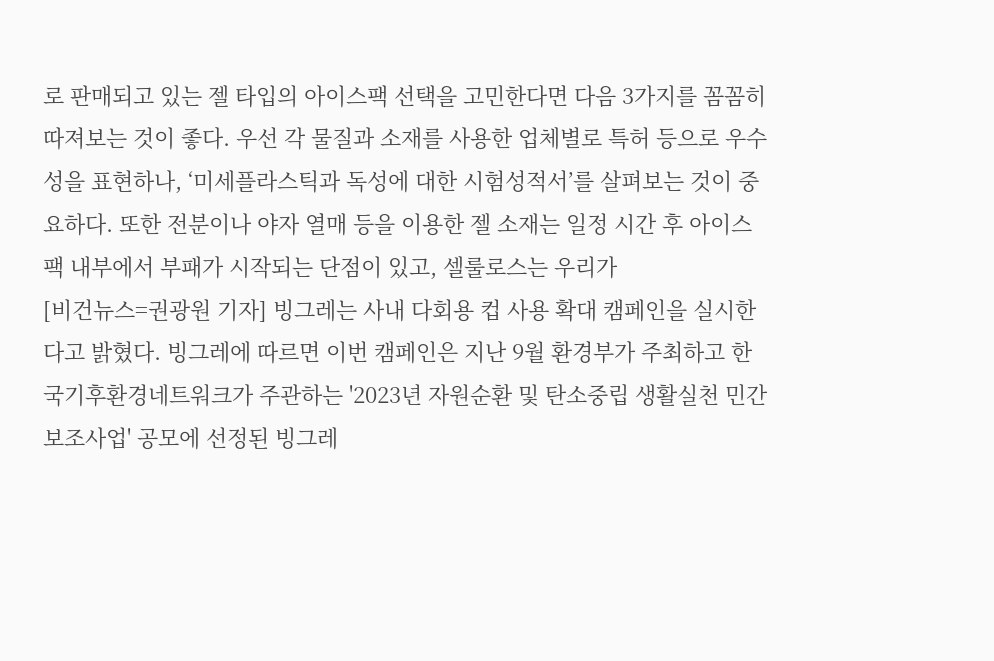로 판매되고 있는 젤 타입의 아이스팩 선택을 고민한다면 다음 3가지를 꼼꼼히 따져보는 것이 좋다. 우선 각 물질과 소재를 사용한 업체별로 특허 등으로 우수성을 표현하나, ‘미세플라스틱과 독성에 대한 시험성적서’를 살펴보는 것이 중요하다. 또한 전분이나 야자 열매 등을 이용한 젤 소재는 일정 시간 후 아이스팩 내부에서 부패가 시작되는 단점이 있고, 셀룰로스는 우리가
[비건뉴스=권광원 기자] 빙그레는 사내 다회용 컵 사용 확대 캠페인을 실시한다고 밝혔다. 빙그레에 따르면 이번 캠페인은 지난 9월 환경부가 주최하고 한국기후환경네트워크가 주관하는 '2023년 자원순환 및 탄소중립 생활실천 민간보조사업' 공모에 선정된 빙그레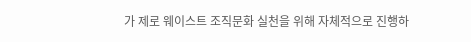가 제로 웨이스트 조직문화 실천을 위해 자체적으로 진행하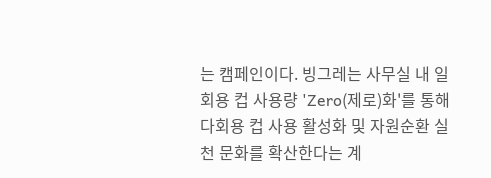는 캠페인이다. 빙그레는 사무실 내 일회용 컵 사용량 'Zero(제로)화'를 통해 다회용 컵 사용 활성화 및 자원순환 실천 문화를 확산한다는 계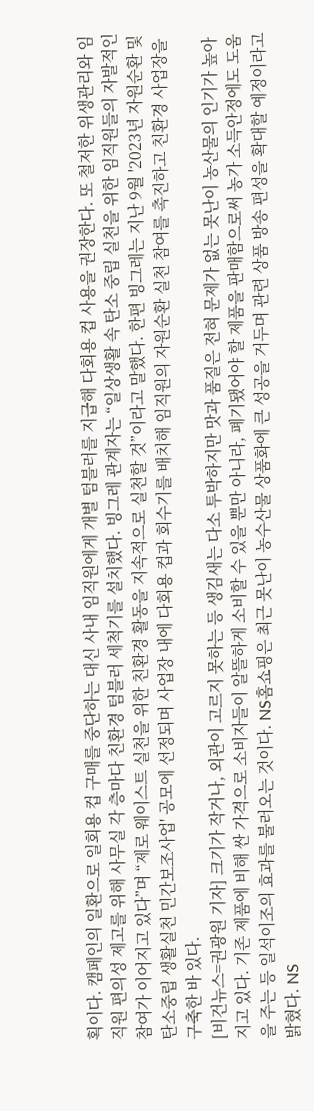획이다. 캠페인의 일환으로 일회용 컵 구매를 중단하는 대신 사내 임직원에게 개별 텀블러를 지급해 다회용 컵 사용을 권장한다. 또 철저한 위생관리와 임직원 편의성 제고를 위해 사무실 각 층마다 친환경 텀블러 세척기를 설치했다. 빙그레 관계자는 “일상생활 속 탄소 중립 실천을 위한 임직원들의 자발적인 참여가 이어지고 있다”며 “제로 웨이스트 실천을 위한 친환경 활동을 지속적으로 실천할 것”이라고 말했다. 한편 빙그레는 지난 9월 '2023년 자원순환 및 탄소중립 생활실천 민간보조사업' 공모에 선정되며 사업장 내에 다회용 컵과 회수기를 배치해 임직원의 자원순환 실천 참여를 촉진하고 친환경 사업장을 구축한 바 있다.
[비건뉴스=권광원 기자] 크기가 작거나, 외관이 고르지 못하는 등 생김새는 다소 투박하지만 맛과 품질은 전혀 문제가 없는 못난이 농산물의 인기가 높아지고 있다. 기존 제품에 비해 싼 가격으로 소비자들이 알뜰하게 소비할 수 있을 뿐만 아니라, 폐기됐어야 할 제품을 판매함으로써 농가 소득안정에도 도움을 주는 등 일석이조의 효과를 불러오는 것이다. NS홈쇼핑은 최근 못난이 농수산물 상품화에 큰 성공을 거두며 관련 상품 방송 편성을 확대할 예정이라고 밝혔다. NS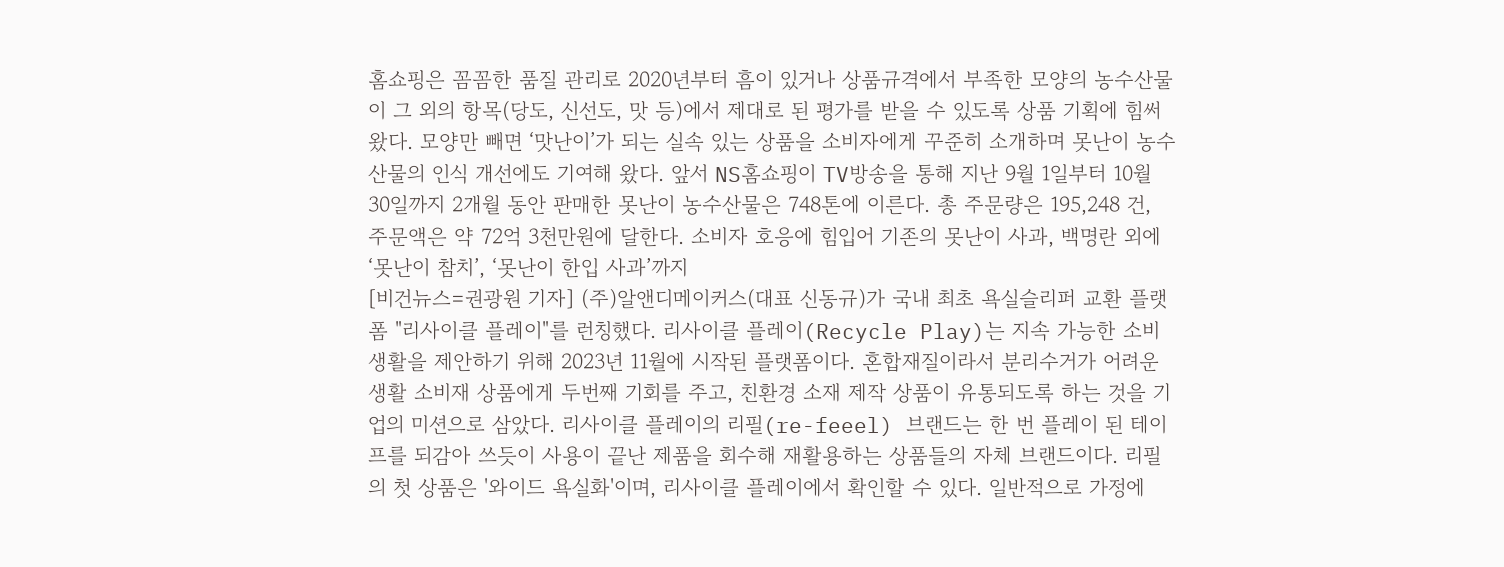홈쇼핑은 꼼꼼한 품질 관리로 2020년부터 흠이 있거나 상품규격에서 부족한 모양의 농수산물이 그 외의 항목(당도, 신선도, 맛 등)에서 제대로 된 평가를 받을 수 있도록 상품 기획에 힘써왔다. 모양만 빼면 ‘맛난이’가 되는 실속 있는 상품을 소비자에게 꾸준히 소개하며 못난이 농수산물의 인식 개선에도 기여해 왔다. 앞서 NS홈쇼핑이 TV방송을 통해 지난 9월 1일부터 10월 30일까지 2개월 동안 판매한 못난이 농수산물은 748톤에 이른다. 총 주문량은 195,248 건, 주문액은 약 72억 3천만원에 달한다. 소비자 호응에 힘입어 기존의 못난이 사과, 백명란 외에 ‘못난이 참치’, ‘못난이 한입 사과’까지
[비건뉴스=권광원 기자] (주)알앤디메이커스(대표 신동규)가 국내 최초 욕실슬리퍼 교환 플랫폼 "리사이클 플레이"를 런칭했다. 리사이클 플레이(Recycle Play)는 지속 가능한 소비생활을 제안하기 위해 2023년 11월에 시작된 플랫폼이다. 혼합재질이라서 분리수거가 어려운 생활 소비재 상품에게 두번째 기회를 주고, 친환경 소재 제작 상품이 유통되도록 하는 것을 기업의 미션으로 삼았다. 리사이클 플레이의 리필(re-feeel) 브랜드는 한 번 플레이 된 테이프를 되감아 쓰듯이 사용이 끝난 제품을 회수해 재활용하는 상품들의 자체 브랜드이다. 리필의 첫 상품은 '와이드 욕실화'이며, 리사이클 플레이에서 확인할 수 있다. 일반적으로 가정에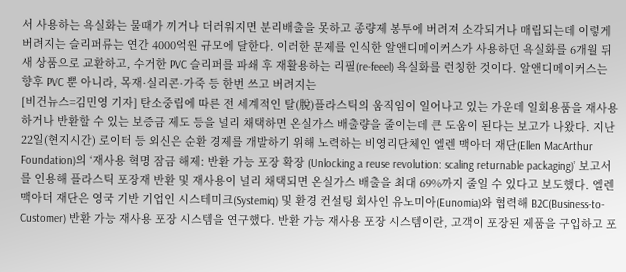서 사용하는 욕실화는 물때가 끼거나 더러워지면 분리배출을 못하고 종량제 봉투에 버려져 소각되거나 매립되는데 이렇게 버려지는 슬리퍼류는 연간 4000억원 규모에 달한다. 이러한 문제를 인식한 알앤디메이커스가 사용하던 욕실화를 6개월 뒤 새 상품으로 교환하고, 수거한 PVC 슬리퍼를 파쇄 후 재활용하는 리필(re-feeel) 욕실화를 런칭한 것이다. 알앤디메이커스는 향후 PVC 뿐 아니라, 목재·실리콘·가죽 등 한번 쓰고 버려지는
[비건뉴스=김민영 기자] 탄소중립에 따른 전 세계적인 탈(脫)플라스틱의 움직임이 일어나고 있는 가운데 일회용품을 재사용하거나 반환할 수 있는 보증금 제도 등을 널리 채택하면 온실가스 배출량을 줄이는데 큰 도움이 된다는 보고가 나왔다. 지난 22일(현지시간) 로이터 등 외신은 순환 경제를 개발하기 위해 노력하는 비영리단체인 엘렌 맥아더 재단(Ellen MacArthur Foundation)의 ‘재사용 혁명 잠금 해제: 반환 가능 포장 확장 (Unlocking a reuse revolution: scaling returnable packaging)’ 보고서를 인용해 플라스틱 포장재 반환 및 재사용이 널리 채택되면 온실가스 배출을 최대 69%까지 줄일 수 있다고 보도했다. 엘렌 맥아더 재단은 영국 기반 기업인 시스테미크(Systemiq) 및 환경 컨설팅 회사인 유노미아(Eunomia)와 협력해 B2C(Business-to-Customer) 반환 가능 재사용 포장 시스템을 연구했다. 반환 가능 재사용 포장 시스템이란, 고객이 포장된 제품을 구입하고 포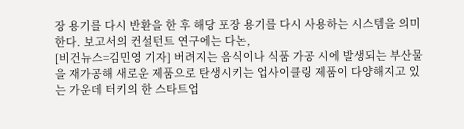장 용기를 다시 반환을 한 후 해당 포장 용기를 다시 사용하는 시스템을 의미한다. 보고서의 컨설턴트 연구에는 다논,
[비건뉴스=김민영 기자] 버려지는 음식이나 식품 가공 시에 발생되는 부산물을 재가공해 새로운 제품으로 탄생시키는 업사이클링 제품이 다양해지고 있는 가운데 터키의 한 스타트업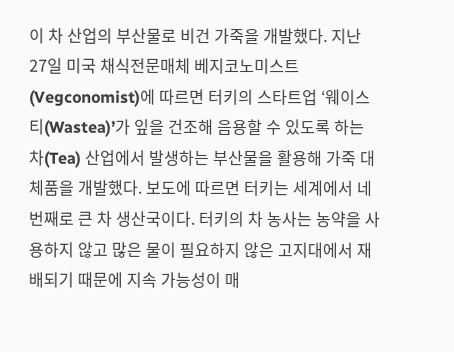이 차 산업의 부산물로 비건 가죽을 개발했다. 지난 27일 미국 채식전문매체 베지코노미스트(Vegconomist)에 따르면 터키의 스타트업 ‘웨이스티(Wastea)’가 잎을 건조해 음용할 수 있도록 하는 차(Tea) 산업에서 발생하는 부산물을 활용해 가죽 대체품을 개발했다. 보도에 따르면 터키는 세계에서 네 번째로 큰 차 생산국이다. 터키의 차 농사는 농약을 사용하지 않고 많은 물이 필요하지 않은 고지대에서 재배되기 때문에 지속 가능성이 매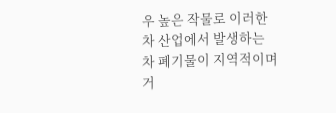우 높은 작물로 이러한 차 산업에서 발생하는 차 폐기물이 지역적이며 거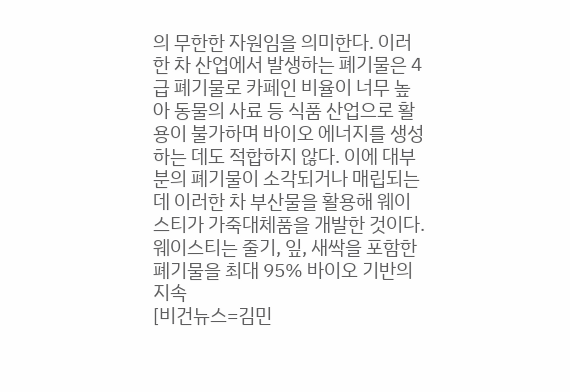의 무한한 자원임을 의미한다. 이러한 차 산업에서 발생하는 폐기물은 4급 폐기물로 카페인 비율이 너무 높아 동물의 사료 등 식품 산업으로 활용이 불가하며 바이오 에너지를 생성하는 데도 적합하지 않다. 이에 대부분의 폐기물이 소각되거나 매립되는데 이러한 차 부산물을 활용해 웨이스티가 가죽대체품을 개발한 것이다. 웨이스티는 줄기, 잎, 새싹을 포함한 폐기물을 최대 95% 바이오 기반의 지속
[비건뉴스=김민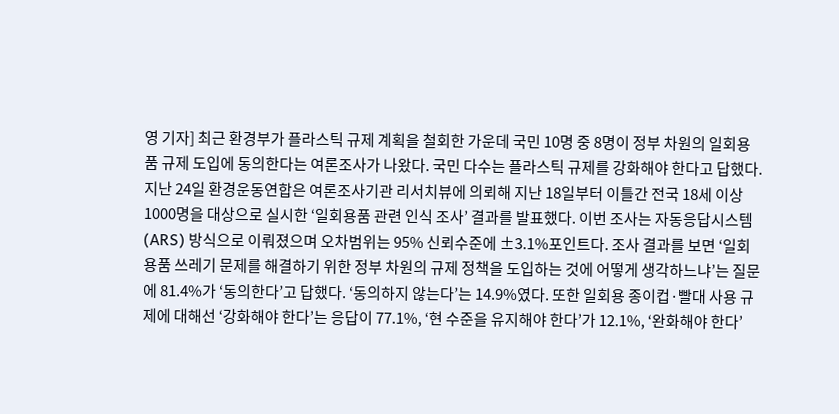영 기자] 최근 환경부가 플라스틱 규제 계획을 철회한 가운데 국민 10명 중 8명이 정부 차원의 일회용품 규제 도입에 동의한다는 여론조사가 나왔다. 국민 다수는 플라스틱 규제를 강화해야 한다고 답했다. 지난 24일 환경운동연합은 여론조사기관 리서치뷰에 의뢰해 지난 18일부터 이틀간 전국 18세 이상 1000명을 대상으로 실시한 ‘일회용품 관련 인식 조사’ 결과를 발표했다. 이번 조사는 자동응답시스템(ARS) 방식으로 이뤄졌으며 오차범위는 95% 신뢰수준에 ±3.1%포인트다. 조사 결과를 보면 ‘일회용품 쓰레기 문제를 해결하기 위한 정부 차원의 규제 정책을 도입하는 것에 어떻게 생각하느냐’는 질문에 81.4%가 ‘동의한다’고 답했다. ‘동의하지 않는다’는 14.9%였다. 또한 일회용 종이컵·빨대 사용 규제에 대해선 ‘강화해야 한다’는 응답이 77.1%, ‘현 수준을 유지해야 한다’가 12.1%, ‘완화해야 한다’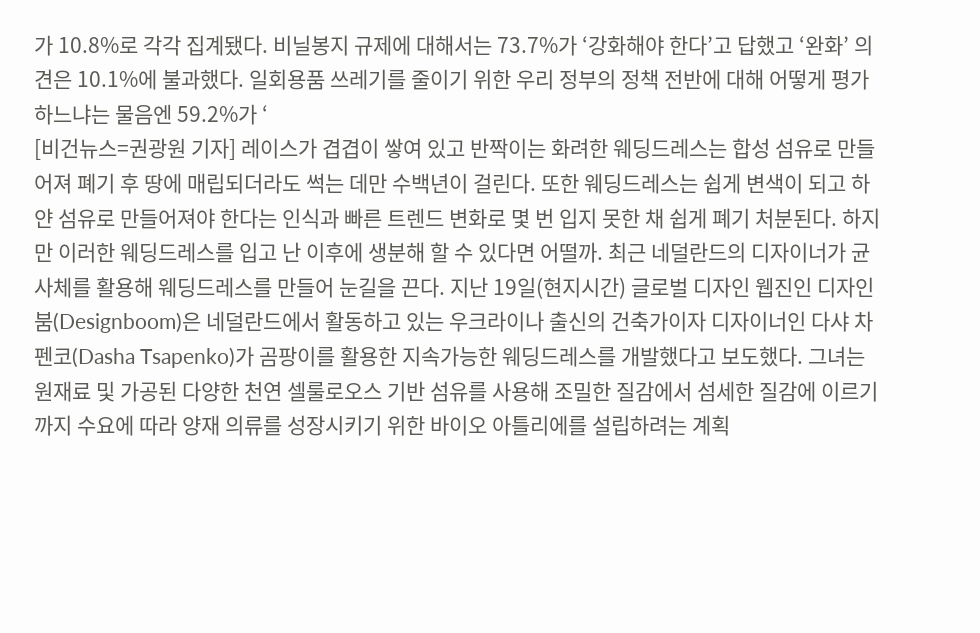가 10.8%로 각각 집계됐다. 비닐봉지 규제에 대해서는 73.7%가 ‘강화해야 한다’고 답했고 ‘완화’ 의견은 10.1%에 불과했다. 일회용품 쓰레기를 줄이기 위한 우리 정부의 정책 전반에 대해 어떻게 평가하느냐는 물음엔 59.2%가 ‘
[비건뉴스=권광원 기자] 레이스가 겹겹이 쌓여 있고 반짝이는 화려한 웨딩드레스는 합성 섬유로 만들어져 폐기 후 땅에 매립되더라도 썩는 데만 수백년이 걸린다. 또한 웨딩드레스는 쉽게 변색이 되고 하얀 섬유로 만들어져야 한다는 인식과 빠른 트렌드 변화로 몇 번 입지 못한 채 쉽게 폐기 처분된다. 하지만 이러한 웨딩드레스를 입고 난 이후에 생분해 할 수 있다면 어떨까. 최근 네덜란드의 디자이너가 균사체를 활용해 웨딩드레스를 만들어 눈길을 끈다. 지난 19일(현지시간) 글로벌 디자인 웹진인 디자인붐(Designboom)은 네덜란드에서 활동하고 있는 우크라이나 출신의 건축가이자 디자이너인 다샤 차펜코(Dasha Tsapenko)가 곰팡이를 활용한 지속가능한 웨딩드레스를 개발했다고 보도했다. 그녀는 원재료 및 가공된 다양한 천연 셀룰로오스 기반 섬유를 사용해 조밀한 질감에서 섬세한 질감에 이르기까지 수요에 따라 양재 의류를 성장시키기 위한 바이오 아틀리에를 설립하려는 계획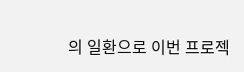의 일환으로 이번 프로젝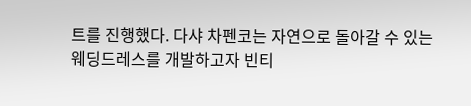트를 진행했다. 다샤 차펜코는 자연으로 돌아갈 수 있는 웨딩드레스를 개발하고자 빈티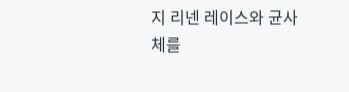지 리넨 레이스와 균사체를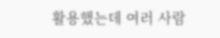활용했는데 여러 사람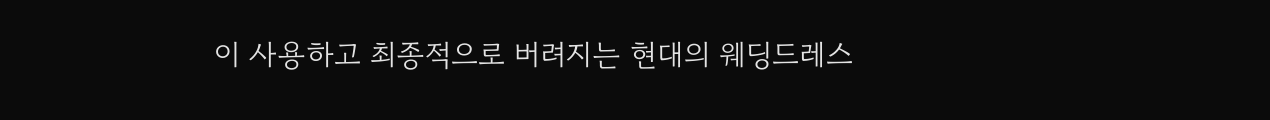이 사용하고 최종적으로 버려지는 현대의 웨딩드레스